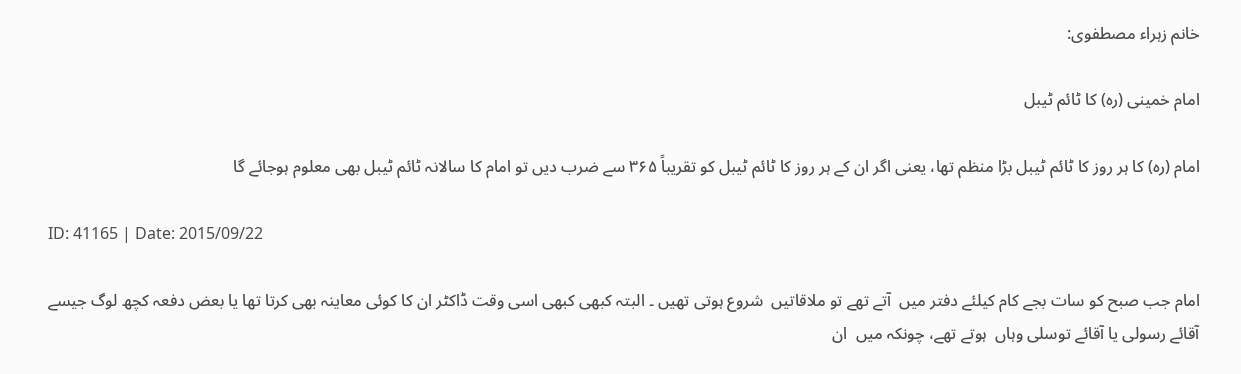خانم زہراء مصطفوی:

امام خمینی (ره) کا ٹائم ٹیبل

امام (ره) کا ہر روز کا ٹائم ٹیبل بڑا منظم تھا، یعنی اگر ان کے ہر روز کا ٹائم ٹیبل کو تقریباً ۳۶۵ سے ضرب دیں تو امام کا سالانہ ٹائم ٹیبل بھی معلوم ہوجائے گا

ID: 41165 | Date: 2015/09/22

امام جب صبح کو سات بجے کام کیلئے دفتر میں  آتے تھے تو ملاقاتیں  شروع ہوتی تھیں ۔ البتہ کبھی کبھی اسی وقت ڈاکٹر ان کا کوئی معاینہ بھی کرتا تھا یا بعض دفعہ کچھ لوگ جیسے آقائے رسولی یا آقائے توسلی وہاں  ہوتے تھے، چونکہ میں  ان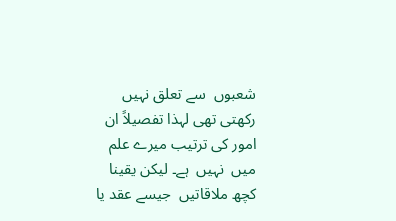شعبوں  سے تعلق نہیں  رکھتی تھی لہذا تفصیلاً ان امور کی ترتیب میرے علم میں  نہیں  ہے۔ لیکن یقینا کچھ ملاقاتیں  جیسے عقد یا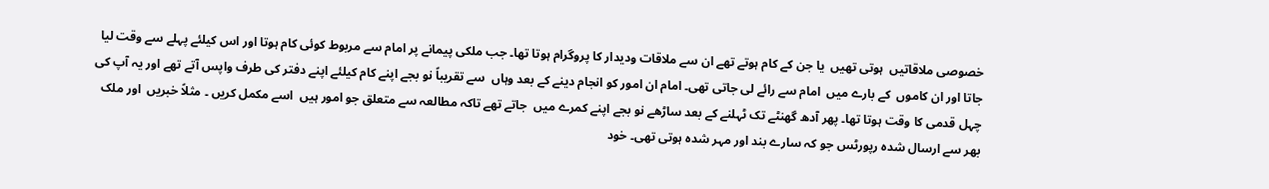خصوصی ملاقاتیں  ہوتی تھیں  یا جن کے کام ہوتے تھے ان سے ملاقات ودیدار کا پروگرام ہوتا تھا۔ جب ملکی پیمانے پر امام سے مربوط کوئی کام ہوتا اور اس کیلئے پہلے سے وقت لیا جاتا اور ان کاموں  کے بارے میں  امام سے رائے لی جاتی تھی۔ امام ان امور کو انجام دینے کے بعد وہاں  سے تقریباً نو بجے اپنے کام کیلئے اپنے دفتر کی طرف واپس آتے تھے اور یہ آپ کی چہل قدمی کا وقت ہوتا تھا۔ پھر آدھ گھنٹے تک ٹہلنے کے بعد ساڑھے نو بجے اپنے کمرے میں  جاتے تھے تاکہ مطالعہ سے متعلق جو امور ہیں  اسے مکمل کریں ۔ مثلاً خبریں  اور ملک بھر سے ارسال شدہ رپورٹس جو کہ سارے بند اور مہر شدہ ہوتی تھی۔ خود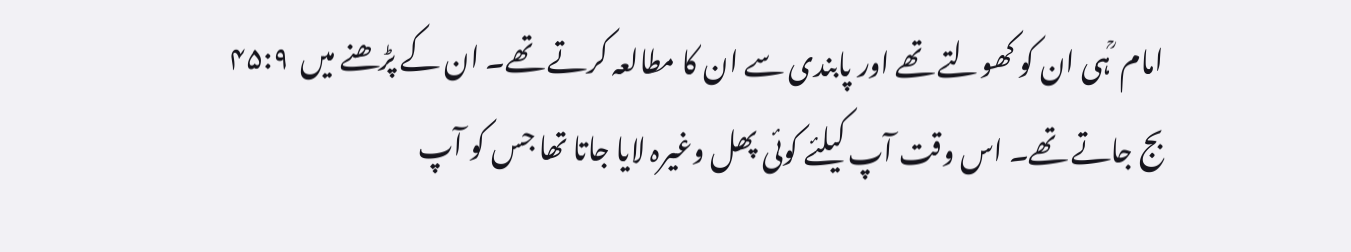امام  ؒہی ان کو کھولتے تھے اور پابندی سے ان کا مطالعہ کرتے تھے۔ ان کے پڑھنے میں  ۴۵:۹ بج جاتے تھے۔ اس وقت آپ کیلئے کوئی پھل وغیرہ لایا جاتا تھا جس کو آپ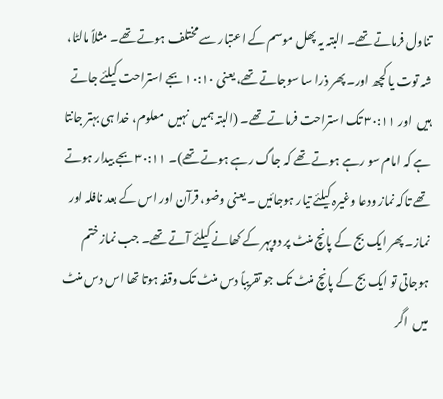تناول فرماتے تھے۔ البتہ یہ پھل موسم کے اعتبار سے مختلف ہوتے تھے۔ مثلاً مالٹا، شہ توت یا کچھ اور۔ پھر ذرا سا سوجاتے تھے، یعنی ۱۰:۱۰ بجے استراحت کیلئے جاتے ہیں  اور ۳۰:۱۱ تک استراحت فرماتے تھے۔ (البتہ ہمیں  نہیں  معلوم، خدا ہی بہتر جانتا ہے کہ امام سو رہے ہوتے تھے کہ جاگ رہے ہوتے تھے)۔ ۳۰:۱۱ بجے بیدار ہوتے تھے تاکہ نماز ودعا وغیرہ کیلئے تیار ہوجائیں ۔ یعنی وضو، قرآن اور اس کے بعد نافلہ اور نماز۔ پھر ایک بج کے پانچ منٹ پر دوپہر کے کھانے کیلئے آتے تھے۔ جب نماز ختم ہوجاتی تو ایک بج کے پانچ منٹ تک جو تقریباً دس منٹ تک وقفہ ہوتا تھا اس دس منٹ میں  اگر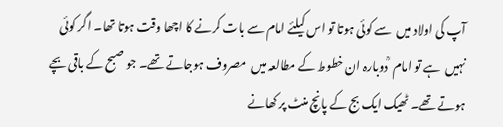آپ کی اولاد میں  سے کوئی ہوتا تو اس کیلئے امام سے بات کرنے کا اچھا وقت ہوتا تھا۔ اگر کوئی نہیں  ہے تو امام  ؒدوبارہ ان خطوط کے مطالعہ میں  مصروف ہوجاتے تھے۔ جو صبح کے باقی بچے ہوتے تھے۔ ٹھیک ایک بج کے پانچ منٹ پر کھانے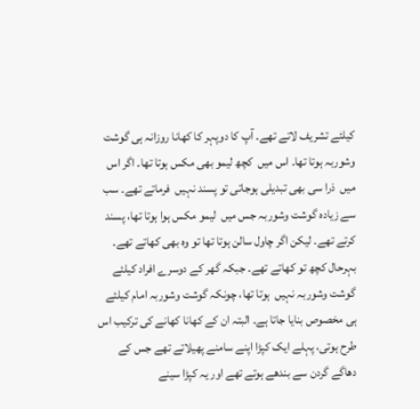کیلئے تشریف لاتے تھے۔ آپ کا دوپہر کا کھانا روزانہ ہی گوشت وشوربہ ہوتا تھا۔ اس میں  کچھ لیمو بھی مکس ہوتا تھا۔ اگر اس میں  ذرا سی بھی تبدیلی ہوجاتی تو پسند نہیں  فرماتے تھے۔ سب سے زیادہ گوشت وشوربہ جس میں  لیمو مکس ہوا ہوتا تھا، پسند کرتے تھے۔ لیکن اگر چاول سالن ہوتا تھا تو وہ بھی کھاتے تھے۔ بہرحال کچھ تو کھاتے تھے۔ جبکہ گھر کے دوسرے افراد کیلئے گوشت وشوربہ نہیں  ہوتا تھا، چونکہ گوشت وشوربہ امام کیلئے ہی مخصوص بنایا جاتا ہے۔ البتہ ان کے کھانا کھانے کی ترکیب اس طرح ہوتی، پہلے ایک کپڑا اپنے سامنے پھیلاتے تھے جس کے دھاگے گردن سے بندھے ہوتے تھے اور یہ کپڑا سینے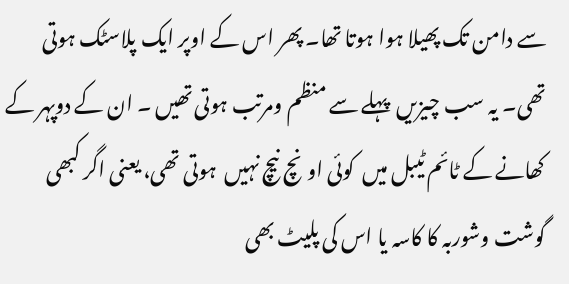سے دامن تک پھیلا ہوا ہوتا تھا۔ پھر اس کے اوپر ایک پلاسٹک ہوتی تھی۔ یہ سب چیزیں  پہلے سے منظم ومرتب ہوتی تھیں ۔ ان کے دوپہر کے کھانے کے ٹائم ٹیبل میں  کوئی اونچ نیچ نہیں  ہوتی تھی، یعنی اگر کبھی گوشت وشوربہ کا کاسہ یا اس کی پلیٹ بھی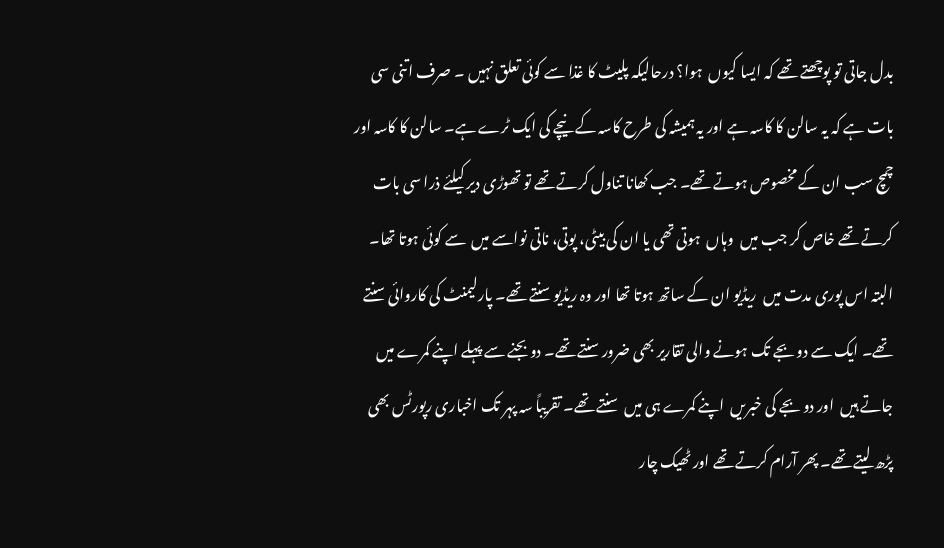بدل جاتی تو پوچھتے تھے کہ ایسا کیوں  ہوا؟ درحالیکہ پلیٹ کا غذا سے کوئی تعلق نہیں ۔ صرف اتنی سی بات ہے کہ یہ سالن کا کاسہ ہے اور یہ ہمیشہ کی طرح کاسہ کے نیچے کی ایک ٹرے ہے۔ سالن کا کاسہ اور چمچ سب ان کے مخصوص ہوتے تھے۔ جب کھانا تناول کرتے تھے تو تھوڑی دیر کیلئے ذرا سی بات کرتے تھے خاص کر جب میں  وہاں  ہوتی تھی یا ان کی بیٹی، پوتی، ناتی نواسے میں  سے کوئی ہوتا تھا۔ البتہ اس پوری مدت میں  ریڈیو ان کے ساتھ ہوتا تھا اور وہ ریڈیو سنتے تھے۔ پارلیمنٹ کی کاروائی سنتے تھے۔ ایک سے دو بجے تک ہونے والی تقاریر بھی ضرور سنتے تھے۔ دو بجنے سے پہلے اپنے کمرے میں  جاتے ہیں  اور دو بجے کی خبریں  اپنے کمرے ہی میں  سنتے تھے۔ تقریباً سہ پہر تک اخباری رپورٹس بھی پڑھ لیتے تھے۔ پھر آرام کرتے تھے اور ٹھیک چار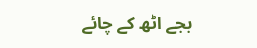بجے اٹھ کے چائے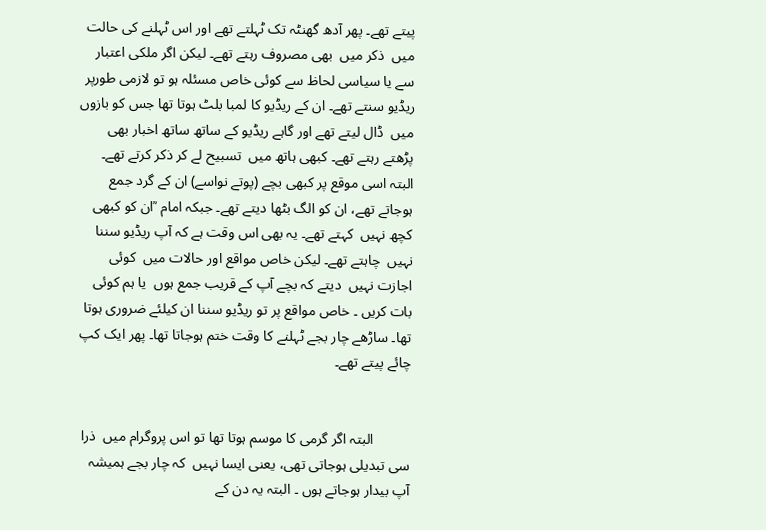پیتے تھے۔ پھر آدھ گھنٹہ تک ٹہلتے تھے اور اس ٹہلنے کی حالت میں  ذکر میں  بھی مصروف رہتے تھے۔ لیکن اگر ملکی اعتبار سے یا سیاسی لحاظ سے کوئی خاص مسئلہ ہو تو لازمی طورپر ریڈیو سنتے تھے۔ ان کے ریڈیو کا لمبا بلٹ ہوتا تھا جس کو بازوں  میں  ڈال لیتے تھے اور گاہے ریڈیو کے ساتھ ساتھ اخبار بھی پڑھتے رہتے تھے۔ کبھی ہاتھ میں  تسبیح لے کر ذکر کرتے تھے۔ البتہ اسی موقع پر کبھی بچے (پوتے نواسے) ان کے گرد جمع ہوجاتے تھے، ان کو الگ بٹھا دیتے تھے۔ جبکہ امام  ؒان کو کبھی کچھ نہیں  کہتے تھے۔ یہ بھی اس وقت ہے کہ آپ ریڈیو سننا نہیں  چاہتے تھے۔ لیکن خاص مواقع اور حالات میں  کوئی اجازت نہیں  دیتے کہ بچے آپ کے قریب جمع ہوں  یا ہم کوئی بات کریں ۔ خاص مواقع پر تو ریڈیو سننا ان کیلئے ضروری ہوتا تھا۔ ساڑھے چار بجے ٹہلنے کا وقت ختم ہوجاتا تھا۔ پھر ایک کپ چائے پیتے تھے۔


          البتہ اگر گرمی کا موسم ہوتا تھا تو اس پروگرام میں  ذرا سی تبدیلی ہوجاتی تھی، یعنی ایسا نہیں  کہ چار بجے ہمیشہ آپ بیدار ہوجاتے ہوں ۔ البتہ یہ دن کے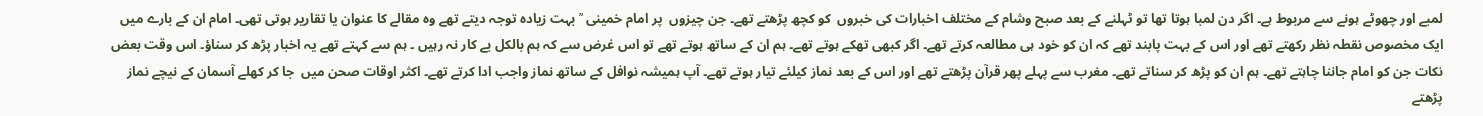لمبے اور چھوٹے ہونے سے مربوط ہے۔ اگر دن لمبا ہوتا تھا تو ٹہلنے کے بعد صبح وشام کے مختلف اخبارات کی خبروں  کو کچھ پڑھتے تھے۔ جن چیزوں  پر امام خمینی  ؒ بہت زیادہ توجہ دیتے تھے وہ مقالے کا عنوان یا تقاریر ہوتی تھی۔ امام ان کے بارے میں  ایک مخصوص نقطہ نظر رکھتے تھے اور اس کے بہت پابند تھے کہ ان کو خود ہی مطالعہ کرتے تھے۔ اگر کبھی تھکے ہوتے تھے۔ ہم ان کے ساتھ ہوتے تھے تو اس غرض سے کہ ہم بالکل بے کار نہ رہیں ۔ ہم سے کہتے تھے یہ اخبار پڑھ کر سناؤ۔ اس وقت بعض نکات جن کو امام جاننا چاہتے تھے۔ ہم ان کو پڑھ کر سناتے تھے۔ مغرب سے پہلے پھر قرآن پڑھتے تھے اور اس کے بعد نماز کیلئے تیار ہوتے تھے۔ آپ ہمیشہ نوافل کے ساتھ نماز واجب ادا کرتے تھے۔ اکثر اوقات صحن میں  جا کر کھلے آسمان کے نیچے نماز پڑھتے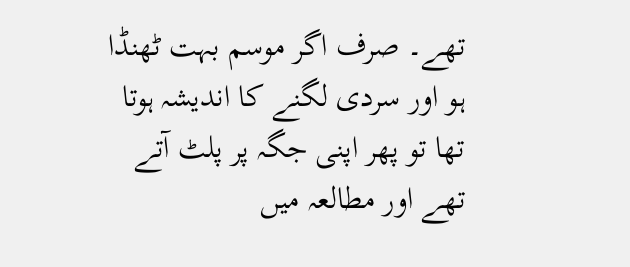تھے۔ صرف اگر موسم بہت ٹھنڈا ہو اور سردی لگنے کا اندیشہ ہوتا تھا تو پھر اپنی جگہ پر پلٹ آتے تھے اور مطالعہ میں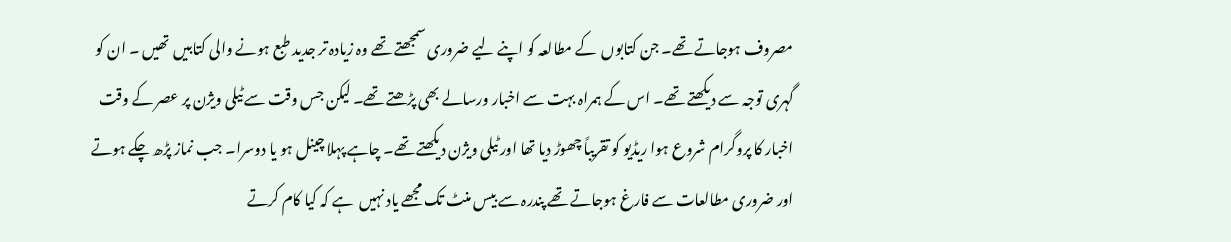مصروف ہوجاتے تھے۔ جن کتابوں  کے مطالعہ کو اپنے لیے ضروری سمجھتے تھے وہ زیادہ تر جدید طبع ہونے والی کتابیں  تھیں ۔ ان کو گہری توجہ سے دیکھتے تھے۔ اس کے ہمراہ بہت سے اخبار ورسالے بھی پڑھتے تھے۔ لیکن جس وقت سے ٹیلی ویژن پر عصر کے وقت اخبار کا پروگرام شروع ہوا ریڈیو کو تقریباً چھوڑ دیا تھا اور ٹیلی ویژن دیکھتے تھے۔ چاہے پہلا چینل ہو یا دوسرا۔ جب نماز پڑھ چکے ہوتے اور ضروری مطالعات سے فارغ ہوجاتے تھے پندرہ سے بیس منٹ تک مجھے یاد نہیں  ہے کہ کیا کام کرتے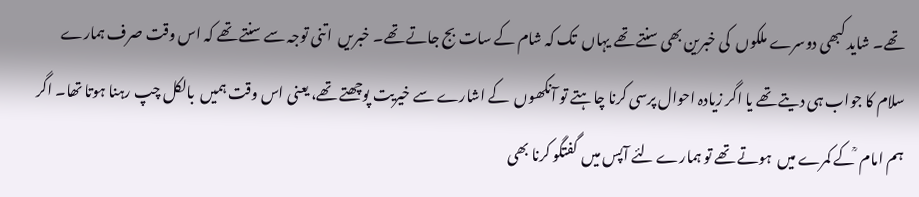تھے۔ شاید کبھی دوسرے ملکوں  کی خبرین بھی سنتے تھے یہاں  تک کہ شام کے سات بج جاتے تھے۔ خبریں  اتنی توجہ سے سنتے تھے کہ اس وقت صرف ہمارے سلام کا جواب ہی دیتے تھے یا اگر زیادہ احوال پرسی کرنا چاہتے تو آنکھوں  کے اشارے سے خیریت پوچھتے تھے، یعنی اس وقت ہمیں  بالکل چپ رہنا ہوتا تھا۔ اگر ہم امام  ؒکے کمرے میں  ہوتے تھے تو ہمارے لئے آپس میں  گفتگو کرنا بھی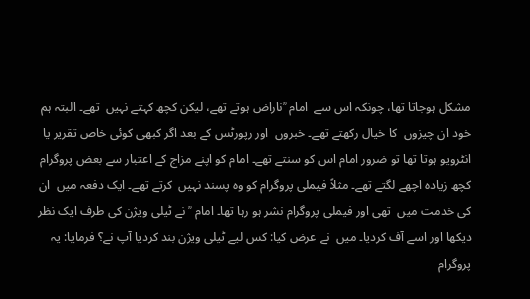مشکل ہوجاتا تھا، چونکہ اس سے  امام  ؒناراض ہوتے تھے، لیکن کچھ کہتے نہیں  تھے۔ البتہ ہم خود ان چیزوں  کا خیال رکھتے تھے۔ خبروں  اور رپورٹس کے بعد اگر کبھی کوئی خاص تقریر یا انٹرویو ہوتا تھا تو ضرور امام اس کو سنتے تھے۔ امام کو اپنے مزاج کے اعتبار سے بعض پروگرام کچھ زیادہ اچھے لگتے تھے۔ مثلاً فیملی پروگرام کو وہ پسند نہیں  کرتے تھے۔ ایک دفعہ میں  ان کی خدمت میں  تھی اور فیملی پروگرام نشر ہو رہا تھا۔ امام  ؒ نے ٹیلی ویژن کی طرف ایک نظر دیکھا اور اسے آف کردیا۔ میں  نے عرض کیا: کس لیے ٹیلی ویژن بند کردیا آپ نے؟ فرمایا: یہ پروگرام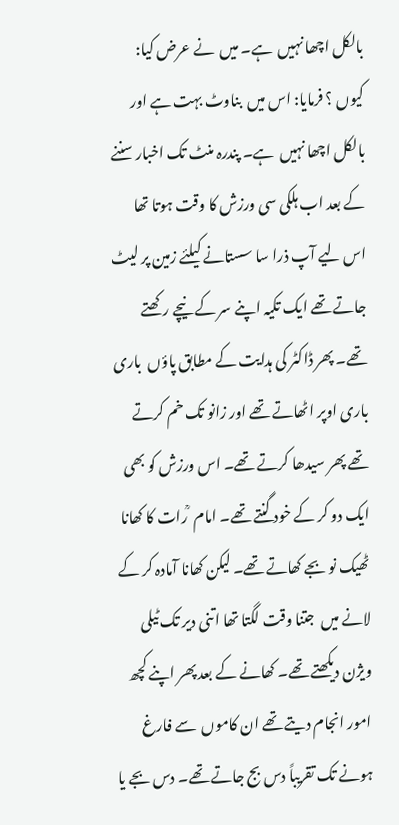بالکل اچھا نہیں  ہے۔ میں  نے عرض کیا: کیوں ؟ فرمایا: اس میں  بناوٹ بہت ہے اور بالکل اچھا نہیں  ہے۔ پندرہ منٹ تک اخبار سننے کے بعد اب ہلکی سی ورزش کا وقت ہوتا تھا اس لیے آپ ذرا سا سستانے کیلئے زمین پر لیٹ جاتے تھے ایک تکیہ اپنے سر کے نیچے رکھتے تھے۔ پھر ڈاکٹر کی ہدایت کے مطابق پاؤں  باری باری اوپر اٹھاتے تھے اور زانو تک خم کرتے تھے پھر سیدھا کرتے تھے۔ اس ورزش کو بھی ایک دو کر کے خود گنتے تھے۔ امام  ؒرات کا کھانا ٹھیک نو بجے کھاتے تھے۔ لیکن کھانا آمادہ کر کے لانے میں  جتنا وقت لگتا تھا اتنی دیر تک ٹیلی ویژن دیکھتے تھے۔ کھانے کے بعد پھر اپنے کچھ امور انجام دیتے تھے ان کاموں  سے فارغ ہونے تک تقریباً دس بج جاتے تھے۔ دس بجے یا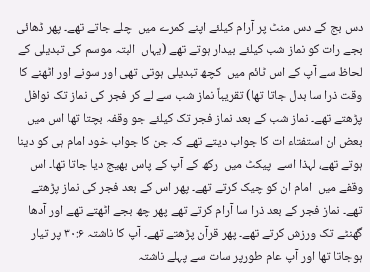دس بج کے دس منٹ پر آرام کیلئے اپنے کمرے میں  چلے جاتے تھے۔ پھر ڈھائی بجے رات کو نماز شب کیلئے بیدار ہوتے تھے (یہاں  البتہ موسم کی تبدیلی کے لحاظ سے آپ کے اس ٹائم میں  کچھ تبدیلی ہوتی تھی اور سونے اور اٹھنے کا وقت ذرا سا بدل جاتا تھا) تقریباً نماز شب سے لے کر فجر کی نماز تک نوافل پڑھتے تھے۔ نماز شب کے بعد نماز فجر تک کیلئے جو وقفہ بچتا تھا اس میں  بعض ان استفتاء ات کا جواب دیتے تھے کہ جن کا جواب خود امام ہی کو دینا ہوتے تھے، لہذا اسے  پیکٹ میں  رکھ کے آپ کے پاس بھیج دیا جاتا تھا۔ اس وقفے میں  امام ان کو چیک کرتے تھے۔ پھر اس کے بعد فجر کی نماز پڑھتے تھے۔ نماز فجر کے بعد ذرا سا آرام کرتے تھے پھر چھ بجے اٹھتے تھے اور آدھا گھنٹے تک ورزش کرتے تھے۔ پھر قرآن پڑھتے تھے۔ آپ کا ناشتہ ۳۰:۶ پر تیار ہوجاتا تھا اور آپ عام طورپر سات سے پہلے ناشتہ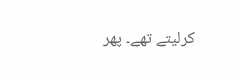کرلیتے تھے۔ پھر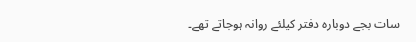سات بجے دوبارہ دفتر کیلئے روانہ ہوجاتے تھے۔